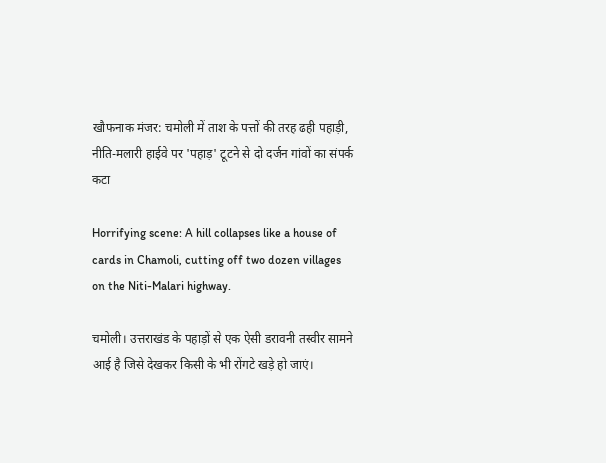खौफनाक मंजर: चमोली में ताश के पत्तों की तरह ढही पहाड़ी, नीति-मलारी हाईवे पर 'पहाड़' टूटने से दो दर्जन गांवों का संपर्क कटा

Horrifying scene: A hill collapses like a house of cards in Chamoli, cutting off two dozen villages on the Niti-Malari highway.

चमोली। उत्तराखंड के पहाड़ों से एक ऐसी डरावनी तस्वीर सामने आई है जिसे देखकर किसी के भी रोंगटे खड़े हो जाएं।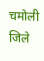चमोली जिले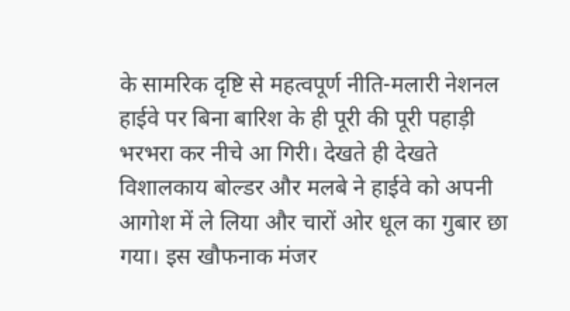के सामरिक दृष्टि से महत्वपूर्ण नीति-मलारी नेशनल हाईवे पर बिना बारिश के ही पूरी की पूरी पहाड़ी भरभरा कर नीचे आ गिरी। देखते ही देखते विशालकाय बोल्डर और मलबे ने हाईवे को अपनी आगोश में ले लिया और चारों ओर धूल का गुबार छा गया। इस खौफनाक मंजर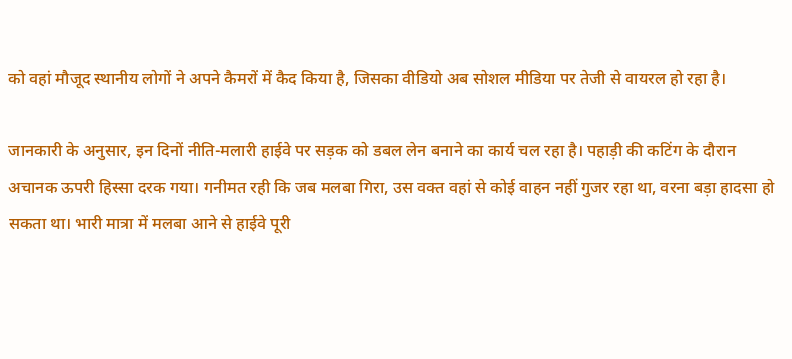को वहां मौजूद स्थानीय लोगों ने अपने कैमरों में कैद किया है, जिसका वीडियो अब सोशल मीडिया पर तेजी से वायरल हो रहा है।

जानकारी के अनुसार, इन दिनों नीति-मलारी हाईवे पर सड़क को डबल लेन बनाने का कार्य चल रहा है। पहाड़ी की कटिंग के दौरान अचानक ऊपरी हिस्सा दरक गया। गनीमत रही कि जब मलबा गिरा, उस वक्त वहां से कोई वाहन नहीं गुजर रहा था, वरना बड़ा हादसा हो सकता था। भारी मात्रा में मलबा आने से हाईवे पूरी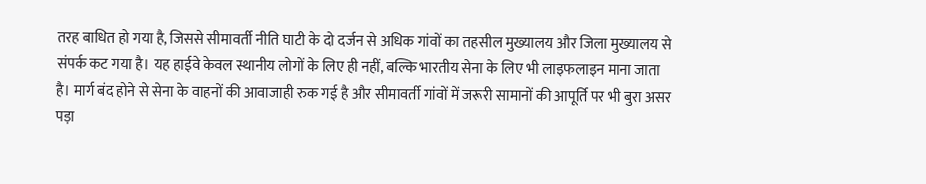तरह बाधित हो गया है, जिससे सीमावर्ती नीति घाटी के दो दर्जन से अधिक गांवों का तहसील मुख्यालय और जिला मुख्यालय से संपर्क कट गया है। यह हाईवे केवल स्थानीय लोगों के लिए ही नहीं, बल्कि भारतीय सेना के लिए भी लाइफलाइन माना जाता है। मार्ग बंद होने से सेना के वाहनों की आवाजाही रुक गई है और सीमावर्ती गांवों में जरूरी सामानों की आपूर्ति पर भी बुरा असर पड़ा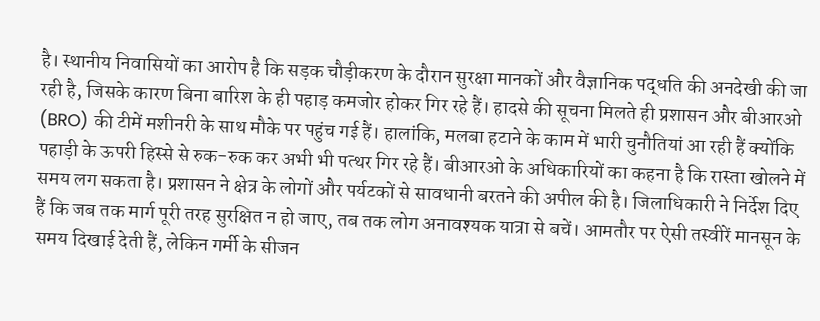है। स्थानीय निवासियों का आरोप है कि सड़क चौड़ीकरण के दौरान सुरक्षा मानकों और वैज्ञानिक पद्धति की अनदेखी की जा रही है, जिसके कारण बिना बारिश के ही पहाड़ कमजोर होकर गिर रहे हैं। हादसे की सूचना मिलते ही प्रशासन और बीआरओ (BRO) की टीमें मशीनरी के साथ मौके पर पहुंच गई हैं। हालांकि, मलबा हटाने के काम में भारी चुनौतियां आ रही हैं क्योंकि पहाड़ी के ऊपरी हिस्से से रुक-रुक कर अभी भी पत्थर गिर रहे हैं। बीआरओ के अधिकारियों का कहना है कि रास्ता खोलने में समय लग सकता है। प्रशासन ने क्षेत्र के लोगों और पर्यटकों से सावधानी बरतने की अपील की है। जिलाधिकारी ने निर्देश दिए हैं कि जब तक मार्ग पूरी तरह सुरक्षित न हो जाए, तब तक लोग अनावश्यक यात्रा से बचें। आमतौर पर ऐसी तस्वीरें मानसून के समय दिखाई देती हैं, लेकिन गर्मी के सीजन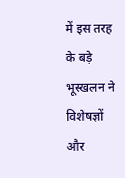में इस तरह के बड़े भूस्खलन ने विशेषज्ञों और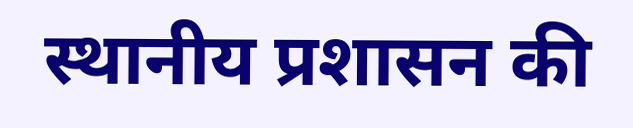स्थानीय प्रशासन की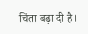चिंता बढ़ा दी है।